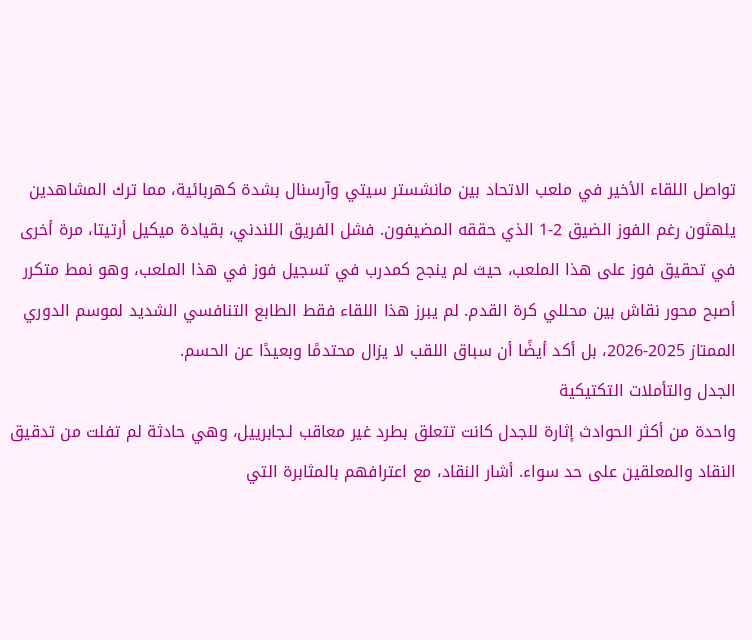تواصل اللقاء الأخير في ملعب الاتحاد بين مانشستر سيتي وآرسنال بشدة كهربائية، مما ترك المشاهدين يلهثون رغم الفوز الضيق 2-1 الذي حققه المضيفون. فشل الفريق اللندني، بقيادة ميكيل أرتيتا، مرة أخرى في تحقيق فوز على هذا الملعب، حيث لم ينجح كمدرب في تسجيل فوز في هذا الملعب، وهو نمط متكرر أصبح محور نقاش بين محللي كرة القدم. لم يبرز هذا اللقاء فقط الطابع التنافسي الشديد لموسم الدوري الممتاز 2025-2026، بل أكد أيضًا أن سباق اللقب لا يزال محتدمًا وبعيدًا عن الحسم.
الجدل والتأملات التكتيكية
واحدة من أكثر الحوادث إثارة للجدل كانت تتعلق بطرد غير معاقب لـجابرييل، وهي حادثة لم تفلت من تدقيق النقاد والمعلقين على حد سواء. أشار النقاد، مع اعترافهم بالمثابرة التي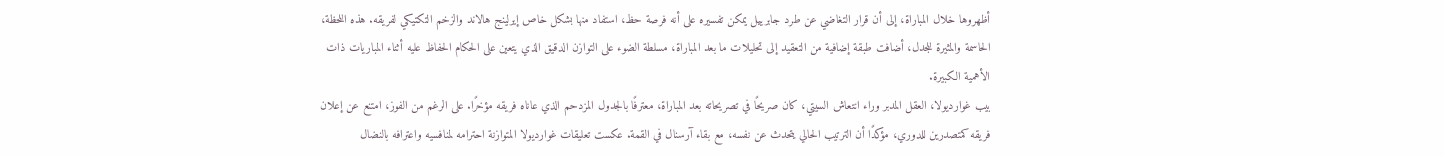أظهروها خلال المباراة، إلى أن قرار التغاضي عن طرد جابرييل يمكن تفسيره على أنه فرصة حظ، استفاد منها بشكل خاص إيرلينج هالاند والزخم التكتيكي لفريقه. هذه اللحظة، الحاسمة والمثيرة للجدل، أضافت طبقة إضافية من التعقيد إلى تحليلات ما بعد المباراة، مسلطة الضوء على التوازن الدقيق الذي يتعين على الحكام الحفاظ عليه أثناء المباريات ذات الأهمية الكبيرة.
بيب غوارديولا، العقل المدبر وراء انتعاش السيتي، كان صريحًا في تصريحاته بعد المباراة، معترفًا بالجدول المزدحم الذي عاناه فريقه مؤخرًا. على الرغم من الفوز، امتنع عن إعلان فريقه كمتصدرين للدوري، مؤكدًا أن الترتيب الحالي يتحدث عن نفسه، مع بقاء آرسنال في القمة. عكست تعليقات غوارديولا المتوازنة احترامه لمنافسيه واعترافه بالنضال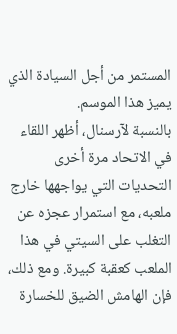المستمر من أجل السيادة الذي يميز هذا الموسم.
بالنسبة لآرسنال، أظهر اللقاء في الاتحاد مرة أخرى التحديات التي يواجهها خارج ملعبه، مع استمرار عجزه عن التغلب على السيتي في هذا الملعب كعقبة كبيرة. ومع ذلك، فإن الهامش الضيق للخسارة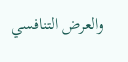والعرض التنافسي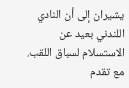يشيران إلى أن النادي اللندني بعيد عن الاستسلام لسباق اللقب. مع تقدم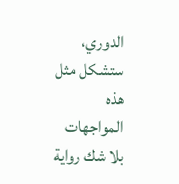الدوري، ستشكل مثل هذه المواجهات بلا شك رواية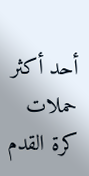أحد أكثر حملات كرة القدم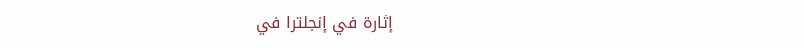إثارة في إنجلترا في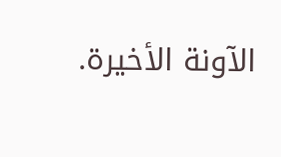الآونة الأخيرة.